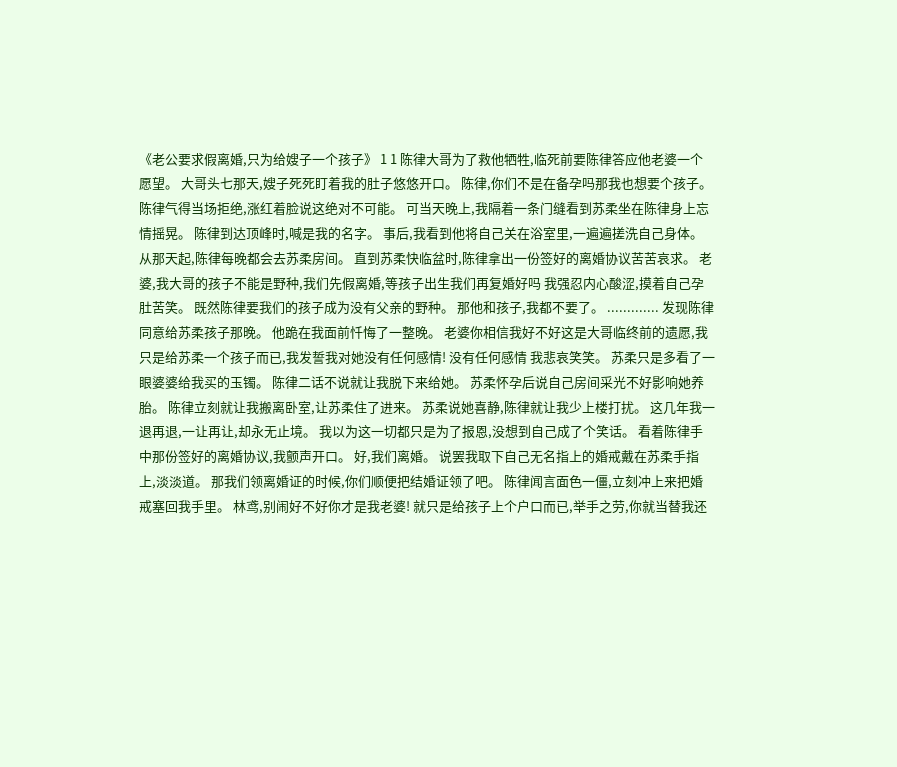《老公要求假离婚,只为给嫂子一个孩子》 1 1 陈律大哥为了救他牺牲,临死前要陈律答应他老婆一个愿望。 大哥头七那天,嫂子死死盯着我的肚子悠悠开口。 陈律,你们不是在备孕吗那我也想要个孩子。 陈律气得当场拒绝,涨红着脸说这绝对不可能。 可当天晚上,我隔着一条门缝看到苏柔坐在陈律身上忘情摇晃。 陈律到达顶峰时,喊是我的名字。 事后,我看到他将自己关在浴室里,一遍遍搓洗自己身体。 从那天起,陈律每晚都会去苏柔房间。 直到苏柔快临盆时,陈律拿出一份签好的离婚协议苦苦哀求。 老婆,我大哥的孩子不能是野种,我们先假离婚,等孩子出生我们再复婚好吗 我强忍内心酸涩,摸着自己孕肚苦笑。 既然陈律要我们的孩子成为没有父亲的野种。 那他和孩子,我都不要了。 ............. 发现陈律同意给苏柔孩子那晚。 他跪在我面前忏悔了一整晚。 老婆你相信我好不好这是大哥临终前的遗愿,我只是给苏柔一个孩子而已,我发誓我对她没有任何感情! 没有任何感情 我悲哀笑笑。 苏柔只是多看了一眼婆婆给我买的玉镯。 陈律二话不说就让我脱下来给她。 苏柔怀孕后说自己房间采光不好影响她养胎。 陈律立刻就让我搬离卧室,让苏柔住了进来。 苏柔说她喜静,陈律就让我少上楼打扰。 这几年我一退再退,一让再让,却永无止境。 我以为这一切都只是为了报恩,没想到自己成了个笑话。 看着陈律手中那份签好的离婚协议,我颤声开口。 好,我们离婚。 说罢我取下自己无名指上的婚戒戴在苏柔手指上,淡淡道。 那我们领离婚证的时候,你们顺便把结婚证领了吧。 陈律闻言面色一僵,立刻冲上来把婚戒塞回我手里。 林鸢,别闹好不好你才是我老婆! 就只是给孩子上个户口而已,举手之劳,你就当替我还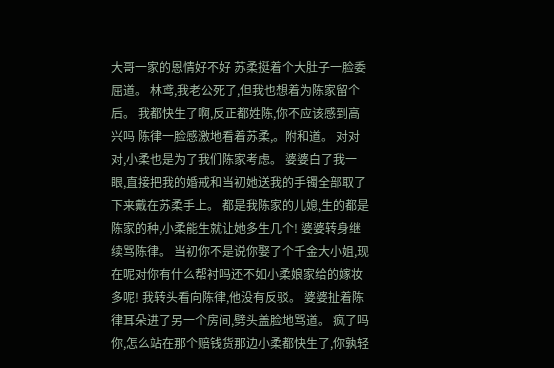大哥一家的恩情好不好 苏柔挺着个大肚子一脸委屈道。 林鸢,我老公死了,但我也想着为陈家留个后。 我都快生了啊,反正都姓陈,你不应该感到高兴吗 陈律一脸感激地看着苏柔,。附和道。 对对对,小柔也是为了我们陈家考虑。 婆婆白了我一眼,直接把我的婚戒和当初她送我的手镯全部取了下来戴在苏柔手上。 都是我陈家的儿媳,生的都是陈家的种,小柔能生就让她多生几个! 婆婆转身继续骂陈律。 当初你不是说你娶了个千金大小姐,现在呢对你有什么帮衬吗还不如小柔娘家给的嫁妆多呢! 我转头看向陈律,他没有反驳。 婆婆扯着陈律耳朵进了另一个房间,劈头盖脸地骂道。 疯了吗你,怎么站在那个赔钱货那边小柔都快生了,你孰轻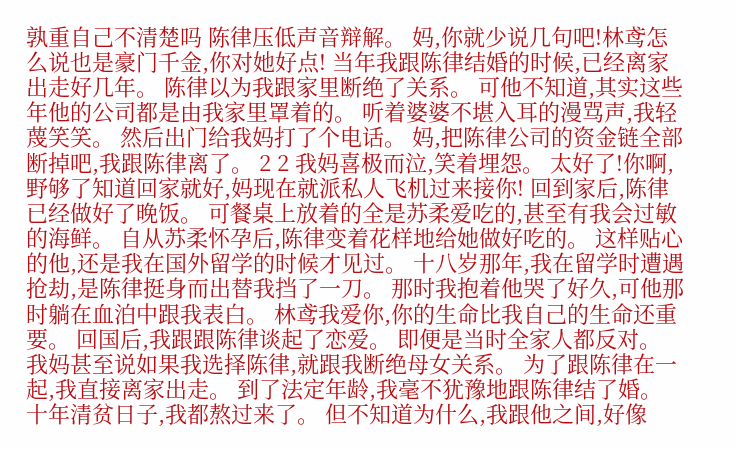孰重自己不清楚吗 陈律压低声音辩解。 妈,你就少说几句吧!林鸢怎么说也是豪门千金,你对她好点! 当年我跟陈律结婚的时候,已经离家出走好几年。 陈律以为我跟家里断绝了关系。 可他不知道,其实这些年他的公司都是由我家里罩着的。 听着婆婆不堪入耳的漫骂声,我轻蔑笑笑。 然后出门给我妈打了个电话。 妈,把陈律公司的资金链全部断掉吧,我跟陈律离了。 2 2 我妈喜极而泣,笑着埋怨。 太好了!你啊,野够了知道回家就好,妈现在就派私人飞机过来接你! 回到家后,陈律已经做好了晚饭。 可餐桌上放着的全是苏柔爱吃的,甚至有我会过敏的海鲜。 自从苏柔怀孕后,陈律变着花样地给她做好吃的。 这样贴心的他,还是我在国外留学的时候才见过。 十八岁那年,我在留学时遭遇抢劫,是陈律挺身而出替我挡了一刀。 那时我抱着他哭了好久,可他那时躺在血泊中跟我表白。 林鸢我爱你,你的生命比我自己的生命还重要。 回国后,我跟跟陈律谈起了恋爱。 即便是当时全家人都反对。 我妈甚至说如果我选择陈律,就跟我断绝母女关系。 为了跟陈律在一起,我直接离家出走。 到了法定年龄,我毫不犹豫地跟陈律结了婚。 十年清贫日子,我都熬过来了。 但不知道为什么,我跟他之间,好像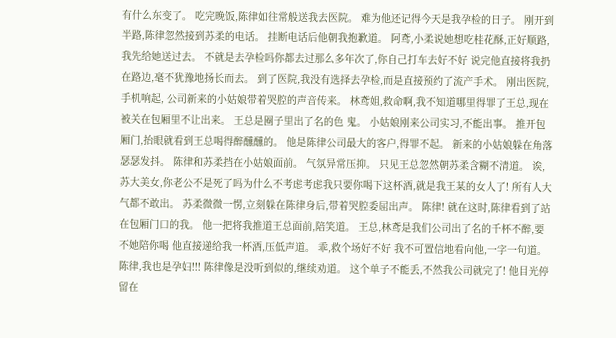有什么东变了。 吃完晚饭,陈律如往常般送我去医院。 难为他还记得今天是我孕检的日子。 刚开到半路,陈律忽然接到苏柔的电话。 挂断电话后他朝我抱歉道。 阿鸢,小柔说她想吃桂花酥,正好顺路,我先给她送过去。 不就是去孕检吗你都去过那么多年次了,你自己打车去好不好 说完他直接将我扔在路边,毫不犹豫地扬长而去。 到了医院,我没有选择去孕检,而是直接预约了流产手术。 刚出医院,手机响起, 公司新来的小姑娘带着哭腔的声音传来。 林鸢姐,救命啊,我不知道哪里得罪了王总,现在被关在包厢里不让出来。 王总是圈子里出了名的色 鬼。 小姑娘刚来公司实习,不能出事。 推开包厢门,抬眼就看到王总喝得醉醺醺的。 他是陈律公司最大的客户,得罪不起。 新来的小姑娘躲在角落瑟瑟发抖。 陈律和苏柔挡在小姑娘面前。 气氛异常压抑。 只见王总忽然朝苏柔含糊不清道。 诶,苏大美女,你老公不是死了吗为什么不考虑考虑我只要你喝下这杯酒,就是我王某的女人了! 所有人大气都不敢出。 苏柔微微一愣,立刻躲在陈律身后,带着哭腔委屈出声。 陈律! 就在这时,陈律看到了站在包厢门口的我。 他一把将我推道王总面前,陪笑道。 王总,林鸢是我们公司出了名的千杯不醉,要不她陪你喝 他直接递给我一杯酒,压低声道。 乖,救个场好不好 我不可置信地看向他,一字一句道。 陈律,我也是孕妇!!! 陈律像是没听到似的,继续劝道。 这个单子不能丢,不然我公司就完了! 他目光停留在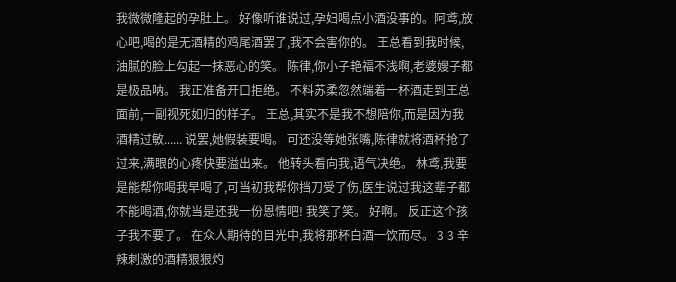我微微隆起的孕肚上。 好像听谁说过,孕妇喝点小酒没事的。阿鸢,放心吧,喝的是无酒精的鸡尾酒罢了,我不会害你的。 王总看到我时候,油腻的脸上勾起一抹恶心的笑。 陈律,你小子艳福不浅啊,老婆嫂子都是极品呐。 我正准备开口拒绝。 不料苏柔忽然端着一杯酒走到王总面前,一副视死如归的样子。 王总,其实不是我不想陪你,而是因为我酒精过敏...... 说罢,她假装要喝。 可还没等她张嘴,陈律就将酒杯抢了过来,满眼的心疼快要溢出来。 他转头看向我,语气决绝。 林鸢,我要是能帮你喝我早喝了,可当初我帮你挡刀受了伤,医生说过我这辈子都不能喝酒,你就当是还我一份恩情吧! 我笑了笑。 好啊。 反正这个孩子我不要了。 在众人期待的目光中,我将那杯白酒一饮而尽。 3 3 辛辣刺激的酒精狠狠灼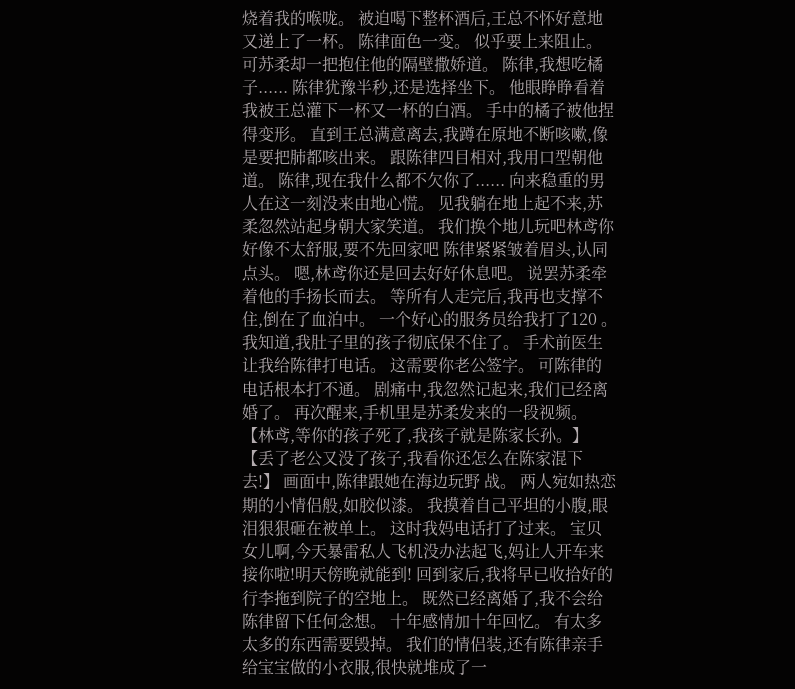烧着我的喉咙。 被迫喝下整杯酒后,王总不怀好意地又递上了一杯。 陈律面色一变。 似乎要上来阻止。 可苏柔却一把抱住他的隔壁撒娇道。 陈律,我想吃橘子...... 陈律犹豫半秒,还是选择坐下。 他眼睁睁看着我被王总灌下一杯又一杯的白酒。 手中的橘子被他捏得变形。 直到王总满意离去,我蹲在原地不断咳嗽,像是要把肺都咳出来。 跟陈律四目相对,我用口型朝他道。 陈律,现在我什么都不欠你了...... 向来稳重的男人在这一刻没来由地心慌。 见我躺在地上起不来,苏柔忽然站起身朝大家笑道。 我们换个地儿玩吧林鸢你好像不太舒服,要不先回家吧 陈律紧紧皱着眉头,认同点头。 嗯,林鸢你还是回去好好休息吧。 说罢苏柔牵着他的手扬长而去。 等所有人走完后,我再也支撑不住,倒在了血泊中。 一个好心的服务员给我打了120 。 我知道,我肚子里的孩子彻底保不住了。 手术前医生让我给陈律打电话。 这需要你老公签字。 可陈律的电话根本打不通。 剧痛中,我忽然记起来,我们已经离婚了。 再次醒来,手机里是苏柔发来的一段视频。 【林鸢,等你的孩子死了,我孩子就是陈家长孙。】 【丢了老公又没了孩子,我看你还怎么在陈家混下去!】 画面中,陈律跟她在海边玩野 战。 两人宛如热恋期的小情侣般,如胶似漆。 我摸着自己平坦的小腹,眼泪狠狠砸在被单上。 这时我妈电话打了过来。 宝贝女儿啊,今天暴雷私人飞机没办法起飞,妈让人开车来接你啦!明天傍晚就能到! 回到家后,我将早已收拾好的行李拖到院子的空地上。 既然已经离婚了,我不会给陈律留下任何念想。 十年感情加十年回忆。 有太多太多的东西需要毁掉。 我们的情侣装,还有陈律亲手给宝宝做的小衣服,很快就堆成了一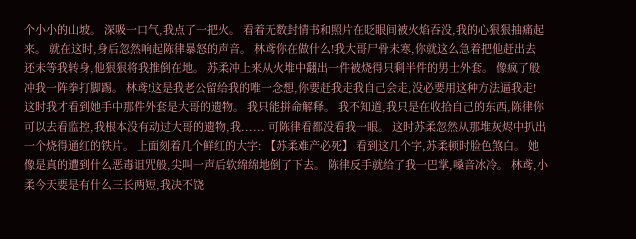个小小的山坡。 深吸一口气,我点了一把火。 看着无数封情书和照片在眨眼间被火焰吞没,我的心狠狠抽痛起来。 就在这时,身后忽然响起陈律暴怒的声音。 林鸢你在做什么!我大哥尸骨未寒,你就这么急着把他赶出去 还未等我转身,他狠狠将我推倒在地。 苏柔冲上来从火堆中翻出一件被烧得只剩半件的男士外套。 像疯了般冲我一阵拳打脚踢。 林鸢!这是我老公留给我的唯一念想,你要赶我走我自己会走,没必要用这种方法逼我走! 这时我才看到她手中那件外套是大哥的遗物。 我只能拼命解释。 我不知道,我只是在收拾自己的东西,陈律你可以去看监控,我根本没有动过大哥的遗物,我...... 可陈律看都没看我一眼。 这时苏柔忽然从那堆灰烬中扒出一个烧得通红的铁片。 上面刻着几个鲜红的大字: 【苏柔难产必死】 看到这几个字,苏柔顿时脸色煞白。 她像是真的遭到什么恶毒诅咒般,尖叫一声后软绵绵地倒了下去。 陈律反手就给了我一巴掌,嗓音冰冷。 林鸢,小柔今天要是有什么三长两短,我决不饶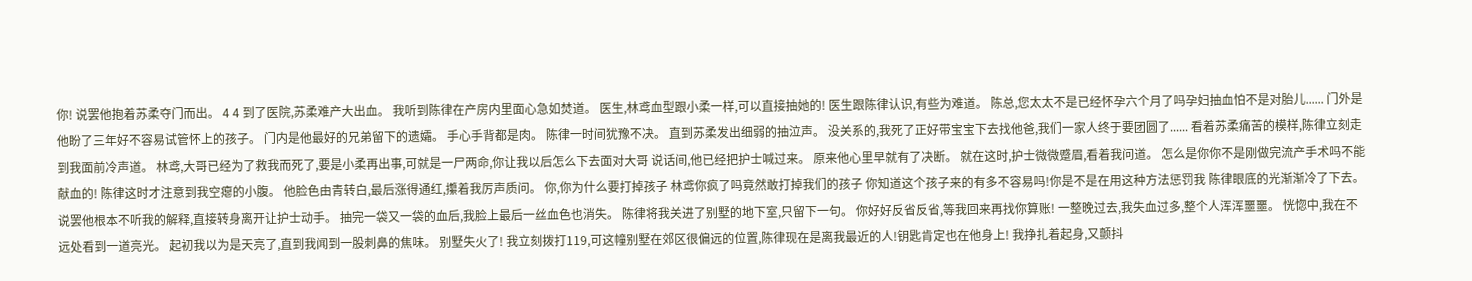你! 说罢他抱着苏柔夺门而出。 4 4 到了医院,苏柔难产大出血。 我听到陈律在产房内里面心急如焚道。 医生,林鸢血型跟小柔一样,可以直接抽她的! 医生跟陈律认识,有些为难道。 陈总,您太太不是已经怀孕六个月了吗孕妇抽血怕不是对胎儿...... 门外是他盼了三年好不容易试管怀上的孩子。 门内是他最好的兄弟留下的遗孀。 手心手背都是肉。 陈律一时间犹豫不决。 直到苏柔发出细弱的抽泣声。 没关系的,我死了正好带宝宝下去找他爸,我们一家人终于要团圆了...... 看着苏柔痛苦的模样,陈律立刻走到我面前冷声道。 林鸢,大哥已经为了救我而死了,要是小柔再出事,可就是一尸两命,你让我以后怎么下去面对大哥 说话间,他已经把护士喊过来。 原来他心里早就有了决断。 就在这时,护士微微蹙眉,看着我问道。 怎么是你你不是刚做完流产手术吗不能献血的! 陈律这时才注意到我空瘪的小腹。 他脸色由青转白,最后涨得通红,攥着我厉声质问。 你,你为什么要打掉孩子 林鸢你疯了吗竟然敢打掉我们的孩子 你知道这个孩子来的有多不容易吗!你是不是在用这种方法惩罚我 陈律眼底的光渐渐冷了下去。 说罢他根本不听我的解释,直接转身离开让护士动手。 抽完一袋又一袋的血后,我脸上最后一丝血色也消失。 陈律将我关进了别墅的地下室,只留下一句。 你好好反省反省,等我回来再找你算账! 一整晚过去,我失血过多,整个人浑浑噩噩。 恍惚中,我在不远处看到一道亮光。 起初我以为是天亮了,直到我闻到一股刺鼻的焦味。 别墅失火了! 我立刻拨打119,可这幢别墅在郊区很偏远的位置,陈律现在是离我最近的人!钥匙肯定也在他身上! 我挣扎着起身,又颤抖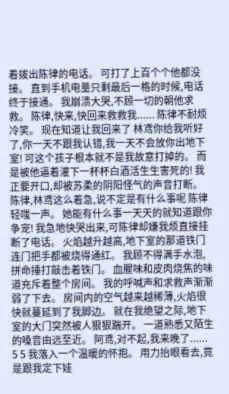着拨出陈律的电话。 可打了上百个个他都没接。 直到手机电量只剩最后一格的时候,电话终于接通。 我崩溃大哭,不顾一切的朝他求救。 陈律,快来,快回来救救我...... 陈律不耐烦冷笑。 现在知道让我回来了 林鸢你给我听好了,你一天不跟我认错,我一天不会放你出地下室! 可这个孩子根本就不是我故意打掉的。 而是被他逼着灌下一杯杯白酒活生生害死的! 我正要开口,却被苏柔的阴阳怪气的声音打断。 陈律,林鸢这么着急,说不定是有什么事呢 陈律轻嗤一声。 她能有什么事一天天的就知道跟你争宠! 我急地快哭出来,可陈律却嫌我烦直接挂断了电话。 火焰越升越高,地下室的那道铁门连门把手都被烧得通红。 我顾不得满手水泡,拼命捶打敲击着铁门。 血腥味和皮肉烧焦的味道充斥着整个房间。 我的呼喊声和求救声渐渐弱了下去。 房间内的空气越来越稀薄,火焰很快就蔓延到了我脚边。 就在我绝望之际,地下室的大门突然被人狠狠踹开。 一道熟悉又陌生的嗓音由远至近。 阿鸢,对不起,我来晚了...... 5 5 我落入一个温暖的怀抱。 用力抬眼看去,竟是跟我定下娃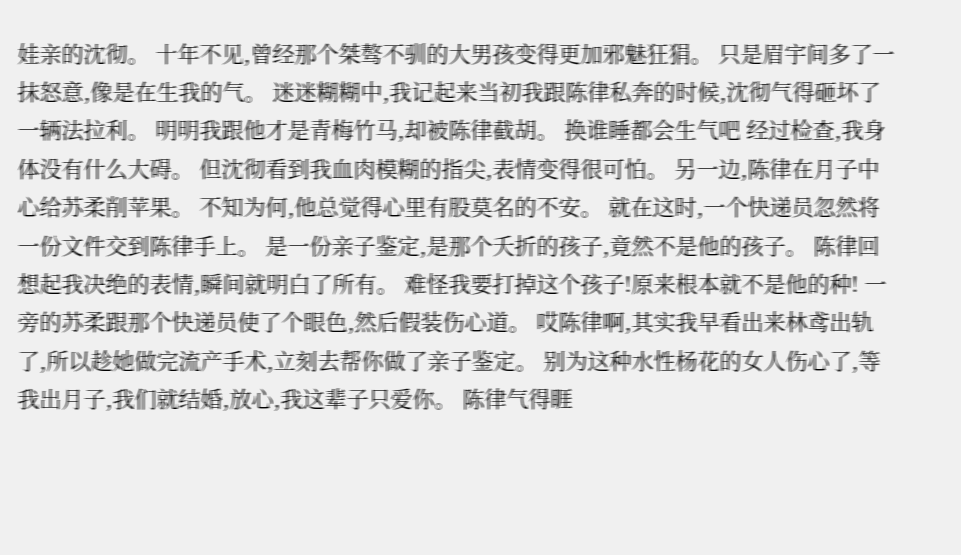娃亲的沈彻。 十年不见,曾经那个桀骜不驯的大男孩变得更加邪魅狂狷。 只是眉宇间多了一抹怒意,像是在生我的气。 迷迷糊糊中,我记起来当初我跟陈律私奔的时候,沈彻气得砸坏了一辆法拉利。 明明我跟他才是青梅竹马,却被陈律截胡。 换谁睡都会生气吧 经过检查,我身体没有什么大碍。 但沈彻看到我血肉模糊的指尖,表情变得很可怕。 另一边,陈律在月子中心给苏柔削苹果。 不知为何,他总觉得心里有股莫名的不安。 就在这时,一个快递员忽然将一份文件交到陈律手上。 是一份亲子鉴定,是那个夭折的孩子,竟然不是他的孩子。 陈律回想起我决绝的表情,瞬间就明白了所有。 难怪我要打掉这个孩子!原来根本就不是他的种! 一旁的苏柔跟那个快递员使了个眼色,然后假装伤心道。 哎陈律啊,其实我早看出来林鸢出轨了,所以趁她做完流产手术,立刻去帮你做了亲子鉴定。 别为这种水性杨花的女人伤心了,等我出月子,我们就结婚,放心,我这辈子只爱你。 陈律气得睚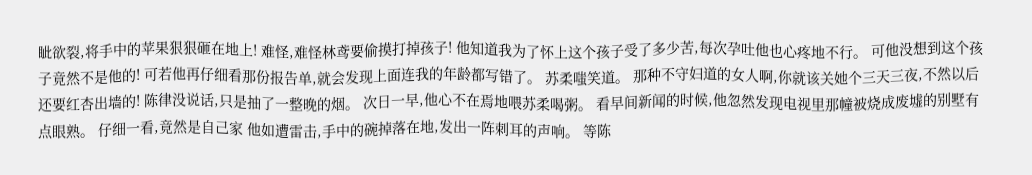眦欲裂,将手中的苹果狠狠砸在地上! 难怪,难怪林鸢要偷摸打掉孩子! 他知道我为了怀上这个孩子受了多少苦,每次孕吐他也心疼地不行。 可他没想到这个孩子竟然不是他的! 可若他再仔细看那份报告单,就会发现上面连我的年龄都写错了。 苏柔嗤笑道。 那种不守妇道的女人啊,你就该关她个三天三夜,不然以后还要红杏出墙的! 陈律没说话,只是抽了一整晚的烟。 次日一早,他心不在焉地喂苏柔喝粥。 看早间新闻的时候,他忽然发现电视里那幢被烧成废墟的别墅有点眼熟。 仔细一看,竟然是自己家 他如遭雷击,手中的碗掉落在地,发出一阵刺耳的声响。 等陈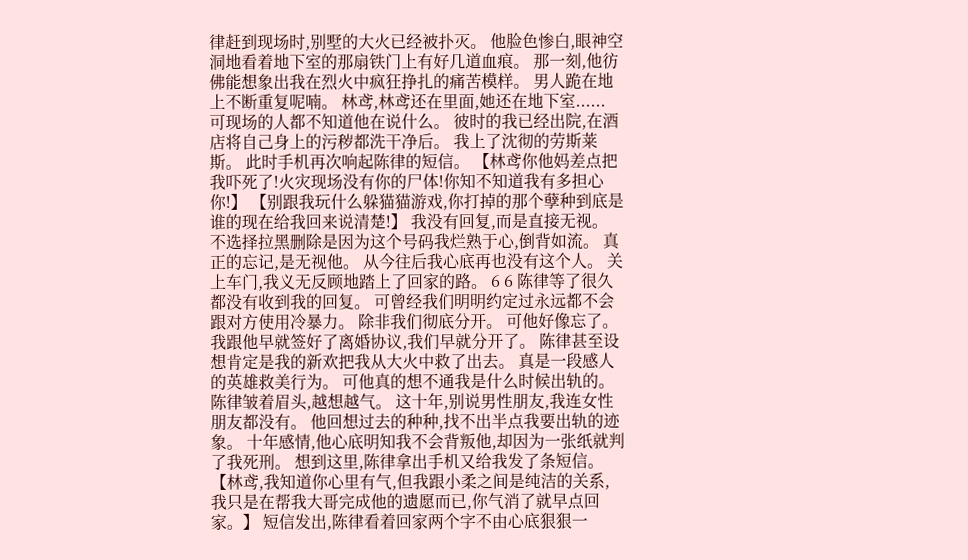律赶到现场时,别墅的大火已经被扑灭。 他脸色惨白,眼神空洞地看着地下室的那扇铁门上有好几道血痕。 那一刻,他彷佛能想象出我在烈火中疯狂挣扎的痛苦模样。 男人跪在地上不断重复呢喃。 林鸢,林鸢还在里面,她还在地下室...... 可现场的人都不知道他在说什么。 彼时的我已经出院,在酒店将自己身上的污秽都洗干净后。 我上了沈彻的劳斯莱斯。 此时手机再次响起陈律的短信。 【林鸢你他妈差点把我吓死了!火灾现场没有你的尸体!你知不知道我有多担心你!】 【别跟我玩什么躲猫猫游戏,你打掉的那个孽种到底是谁的现在给我回来说清楚!】 我没有回复,而是直接无视。 不选择拉黑删除是因为这个号码我烂熟于心,倒背如流。 真正的忘记,是无视他。 从今往后我心底再也没有这个人。 关上车门,我义无反顾地踏上了回家的路。 6 6 陈律等了很久都没有收到我的回复。 可曾经我们明明约定过永远都不会跟对方使用冷暴力。 除非我们彻底分开。 可他好像忘了。 我跟他早就签好了离婚协议,我们早就分开了。 陈律甚至设想肯定是我的新欢把我从大火中救了出去。 真是一段感人的英雄救美行为。 可他真的想不通我是什么时候出轨的。 陈律皱着眉头,越想越气。 这十年,别说男性朋友,我连女性朋友都没有。 他回想过去的种种,找不出半点我要出轨的迹象。 十年感情,他心底明知我不会背叛他,却因为一张纸就判了我死刑。 想到这里,陈律拿出手机又给我发了条短信。 【林鸢,我知道你心里有气,但我跟小柔之间是纯洁的关系,我只是在帮我大哥完成他的遗愿而已,你气消了就早点回家。】 短信发出,陈律看着回家两个字不由心底狠狠一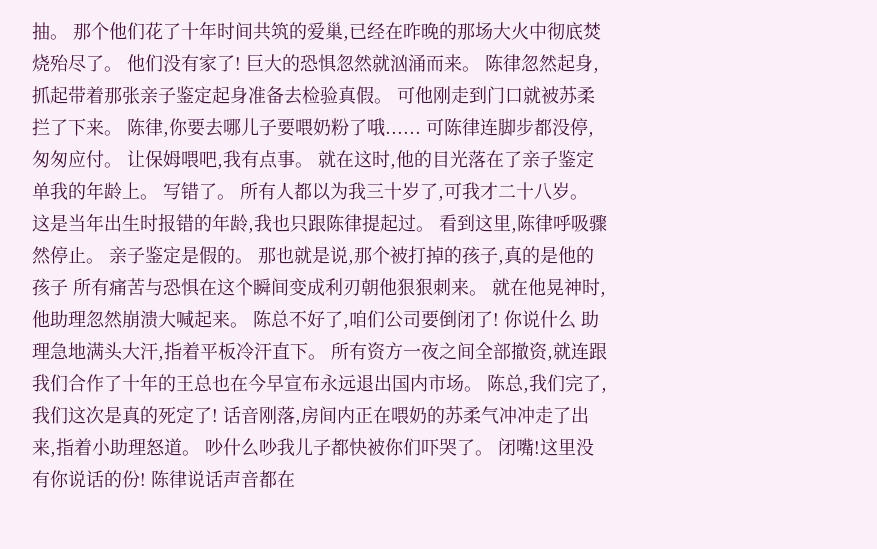抽。 那个他们花了十年时间共筑的爱巢,已经在昨晚的那场大火中彻底焚烧殆尽了。 他们没有家了! 巨大的恐惧忽然就汹涌而来。 陈律忽然起身,抓起带着那张亲子鉴定起身准备去检验真假。 可他刚走到门口就被苏柔拦了下来。 陈律,你要去哪儿子要喂奶粉了哦...... 可陈律连脚步都没停,匆匆应付。 让保姆喂吧,我有点事。 就在这时,他的目光落在了亲子鉴定单我的年龄上。 写错了。 所有人都以为我三十岁了,可我才二十八岁。 这是当年出生时报错的年龄,我也只跟陈律提起过。 看到这里,陈律呼吸骤然停止。 亲子鉴定是假的。 那也就是说,那个被打掉的孩子,真的是他的孩子 所有痛苦与恐惧在这个瞬间变成利刃朝他狠狠刺来。 就在他晃神时,他助理忽然崩溃大喊起来。 陈总不好了,咱们公司要倒闭了! 你说什么 助理急地满头大汗,指着平板冷汗直下。 所有资方一夜之间全部撤资,就连跟我们合作了十年的王总也在今早宣布永远退出国内市场。 陈总,我们完了,我们这次是真的死定了! 话音刚落,房间内正在喂奶的苏柔气冲冲走了出来,指着小助理怒道。 吵什么吵我儿子都快被你们吓哭了。 闭嘴!这里没有你说话的份! 陈律说话声音都在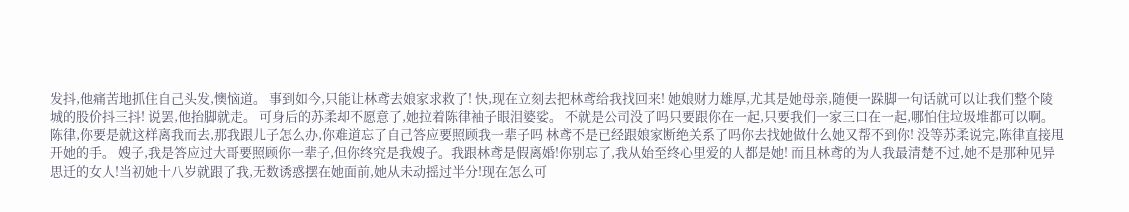发抖,他痛苦地抓住自己头发,懊恼道。 事到如今,只能让林鸢去娘家求救了! 快,现在立刻去把林鸢给我找回来! 她娘财力雄厚,尤其是她母亲,随便一跺脚一句话就可以让我们整个陵城的股价抖三抖! 说罢,他抬脚就走。 可身后的苏柔却不愿意了,她拉着陈律袖子眼泪婆娑。 不就是公司没了吗只要跟你在一起,只要我们一家三口在一起,哪怕住垃圾堆都可以啊。 陈律,你要是就这样离我而去,那我跟儿子怎么办,你难道忘了自己答应要照顾我一辈子吗 林鸢不是已经跟娘家断绝关系了吗你去找她做什么她又帮不到你! 没等苏柔说完,陈律直接甩开她的手。 嫂子,我是答应过大哥要照顾你一辈子,但你终究是我嫂子。我跟林鸢是假离婚!你别忘了,我从始至终心里爱的人都是她! 而且林鸢的为人我最清楚不过,她不是那种见异思迁的女人!当初她十八岁就跟了我,无数诱惑摆在她面前,她从未动摇过半分!现在怎么可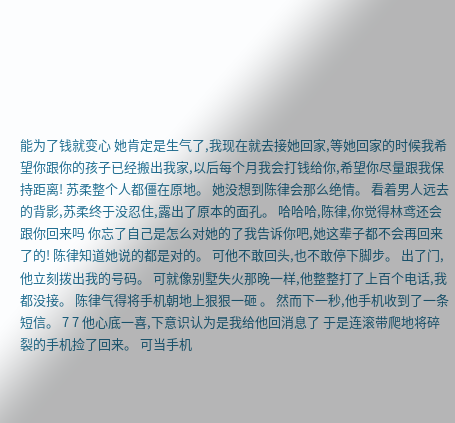能为了钱就变心 她肯定是生气了,我现在就去接她回家,等她回家的时候我希望你跟你的孩子已经搬出我家,以后每个月我会打钱给你,希望你尽量跟我保持距离! 苏柔整个人都僵在原地。 她没想到陈律会那么绝情。 看着男人远去的背影,苏柔终于没忍住,露出了原本的面孔。 哈哈哈,陈律,你觉得林鸢还会跟你回来吗 你忘了自己是怎么对她的了我告诉你吧,她这辈子都不会再回来了的! 陈律知道她说的都是对的。 可他不敢回头,也不敢停下脚步。 出了门,他立刻拨出我的号码。 可就像别墅失火那晚一样,他整整打了上百个电话,我都没接。 陈律气得将手机朝地上狠狠一砸 。 然而下一秒,他手机收到了一条短信。 7 7 他心底一喜,下意识认为是我给他回消息了 于是连滚带爬地将碎裂的手机捡了回来。 可当手机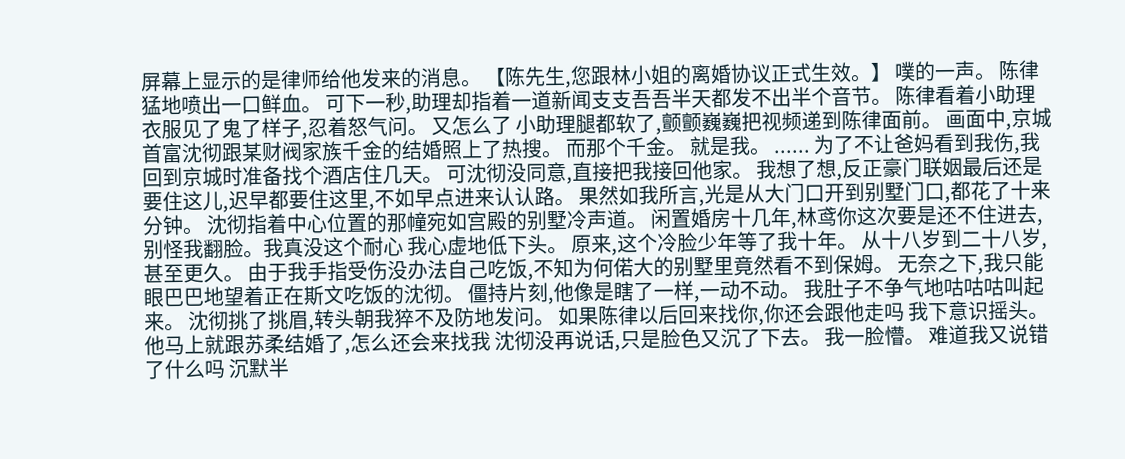屏幕上显示的是律师给他发来的消息。 【陈先生,您跟林小姐的离婚协议正式生效。】 噗的一声。 陈律猛地喷出一口鲜血。 可下一秒,助理却指着一道新闻支支吾吾半天都发不出半个音节。 陈律看着小助理衣服见了鬼了样子,忍着怒气问。 又怎么了 小助理腿都软了,颤颤巍巍把视频递到陈律面前。 画面中,京城首富沈彻跟某财阀家族千金的结婚照上了热搜。 而那个千金。 就是我。 ...... 为了不让爸妈看到我伤,我回到京城时准备找个酒店住几天。 可沈彻没同意,直接把我接回他家。 我想了想,反正豪门联姻最后还是要住这儿,迟早都要住这里,不如早点进来认认路。 果然如我所言,光是从大门口开到别墅门口,都花了十来分钟。 沈彻指着中心位置的那幢宛如宫殿的别墅冷声道。 闲置婚房十几年,林鸢你这次要是还不住进去,别怪我翻脸。我真没这个耐心 我心虚地低下头。 原来,这个冷脸少年等了我十年。 从十八岁到二十八岁,甚至更久。 由于我手指受伤没办法自己吃饭,不知为何偌大的别墅里竟然看不到保姆。 无奈之下,我只能眼巴巴地望着正在斯文吃饭的沈彻。 僵持片刻,他像是瞎了一样,一动不动。 我肚子不争气地咕咕咕叫起来。 沈彻挑了挑眉,转头朝我猝不及防地发问。 如果陈律以后回来找你,你还会跟他走吗 我下意识摇头。 他马上就跟苏柔结婚了,怎么还会来找我 沈彻没再说话,只是脸色又沉了下去。 我一脸懵。 难道我又说错了什么吗 沉默半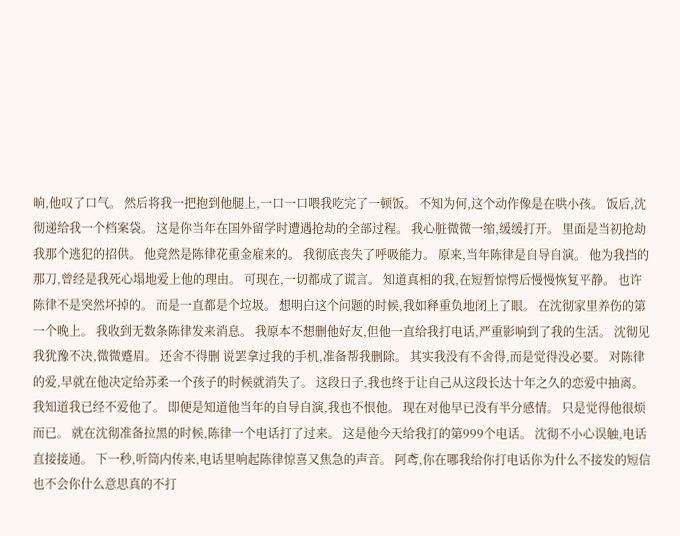晌,他叹了口气。 然后将我一把抱到他腿上,一口一口喂我吃完了一顿饭。 不知为何,这个动作像是在哄小孩。 饭后,沈彻递给我一个档案袋。 这是你当年在国外留学时遭遇抢劫的全部过程。 我心脏微微一缩,缓缓打开。 里面是当初抢劫我那个逃犯的招供。 他竟然是陈律花重金雇来的。 我彻底丧失了呼吸能力。 原来,当年陈律是自导自演。 他为我挡的那刀,曾经是我死心塌地爱上他的理由。 可现在,一切都成了谎言。 知道真相的我,在短暂惊愕后慢慢恢复平静。 也许陈律不是突然坏掉的。 而是一直都是个垃圾。 想明白这个问题的时候,我如释重负地闭上了眼。 在沈彻家里养伤的第一个晚上。 我收到无数条陈律发来消息。 我原本不想删他好友,但他一直给我打电话,严重影响到了我的生活。 沈彻见我犹豫不决,微微蹙眉。 还舍不得删 说罢拿过我的手机,准备帮我删除。 其实我没有不舍得,而是觉得没必要。 对陈律的爱,早就在他决定给苏柔一个孩子的时候就消失了。 这段日子,我也终于让自己从这段长达十年之久的恋爱中抽离。 我知道我已经不爱他了。 即便是知道他当年的自导自演,我也不恨他。 现在对他早已没有半分感情。 只是觉得他很烦而已。 就在沈彻准备拉黑的时候,陈律一个电话打了过来。 这是他今天给我打的第999个电话。 沈彻不小心误触,电话直接接通。 下一秒,听筒内传来,电话里响起陈律惊喜又焦急的声音。 阿鸢,你在哪我给你打电话你为什么不接发的短信也不会你什么意思真的不打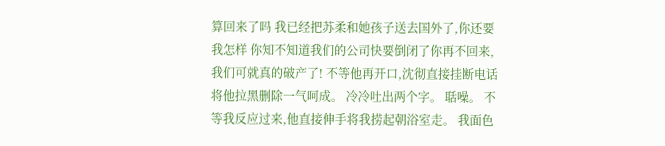算回来了吗 我已经把苏柔和她孩子送去国外了,你还要我怎样 你知不知道我们的公司快要倒闭了你再不回来,我们可就真的破产了! 不等他再开口,沈彻直接挂断电话将他拉黑删除一气呵成。 冷冷吐出两个字。 聒噪。 不等我反应过来,他直接伸手将我捞起朝浴室走。 我面色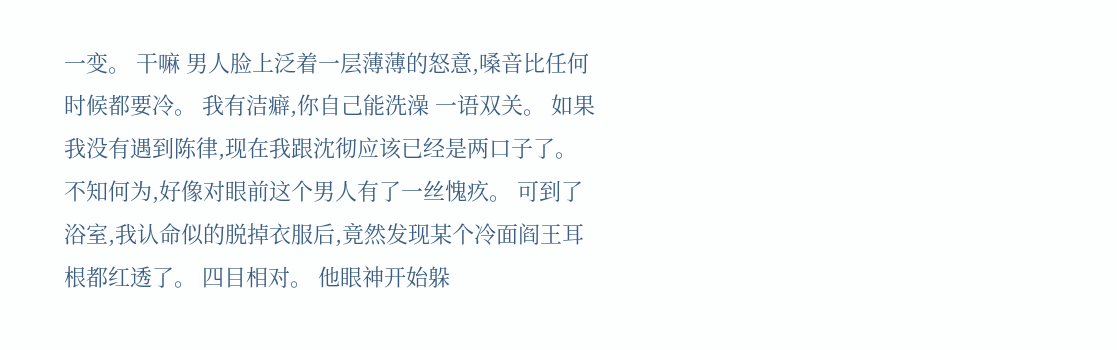一变。 干嘛 男人脸上泛着一层薄薄的怒意,嗓音比任何时候都要冷。 我有洁癖,你自己能洗澡 一语双关。 如果我没有遇到陈律,现在我跟沈彻应该已经是两口子了。 不知何为,好像对眼前这个男人有了一丝愧疚。 可到了浴室,我认命似的脱掉衣服后,竟然发现某个冷面阎王耳根都红透了。 四目相对。 他眼神开始躲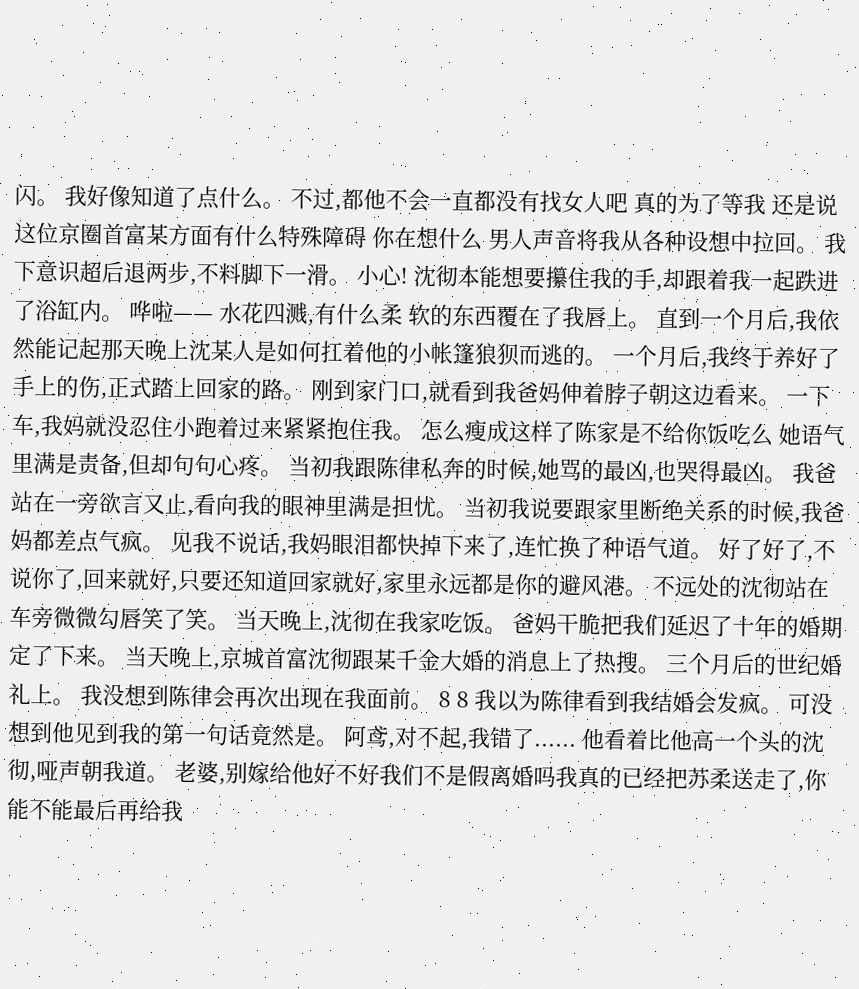闪。 我好像知道了点什么。 不过,都他不会一直都没有找女人吧 真的为了等我 还是说这位京圈首富某方面有什么特殊障碍 你在想什么 男人声音将我从各种设想中拉回。 我下意识超后退两步,不料脚下一滑。 小心! 沈彻本能想要攥住我的手,却跟着我一起跌进了浴缸内。 哗啦—— 水花四溅,有什么柔 软的东西覆在了我唇上。 直到一个月后,我依然能记起那天晚上沈某人是如何扛着他的小帐篷狼狈而逃的。 一个月后,我终于养好了手上的伤,正式踏上回家的路。 刚到家门口,就看到我爸妈伸着脖子朝这边看来。 一下车,我妈就没忍住小跑着过来紧紧抱住我。 怎么瘦成这样了陈家是不给你饭吃么 她语气里满是责备,但却句句心疼。 当初我跟陈律私奔的时候,她骂的最凶,也哭得最凶。 我爸站在一旁欲言又止,看向我的眼神里满是担忧。 当初我说要跟家里断绝关系的时候,我爸妈都差点气疯。 见我不说话,我妈眼泪都快掉下来了,连忙换了种语气道。 好了好了,不说你了,回来就好,只要还知道回家就好,家里永远都是你的避风港。 不远处的沈彻站在车旁微微勾唇笑了笑。 当天晚上,沈彻在我家吃饭。 爸妈干脆把我们延迟了十年的婚期定了下来。 当天晚上,京城首富沈彻跟某千金大婚的消息上了热搜。 三个月后的世纪婚礼上。 我没想到陈律会再次出现在我面前。 8 8 我以为陈律看到我结婚会发疯。 可没想到他见到我的第一句话竟然是。 阿鸢,对不起,我错了...... 他看着比他高一个头的沈彻,哑声朝我道。 老婆,别嫁给他好不好我们不是假离婚吗我真的已经把苏柔送走了,你能不能最后再给我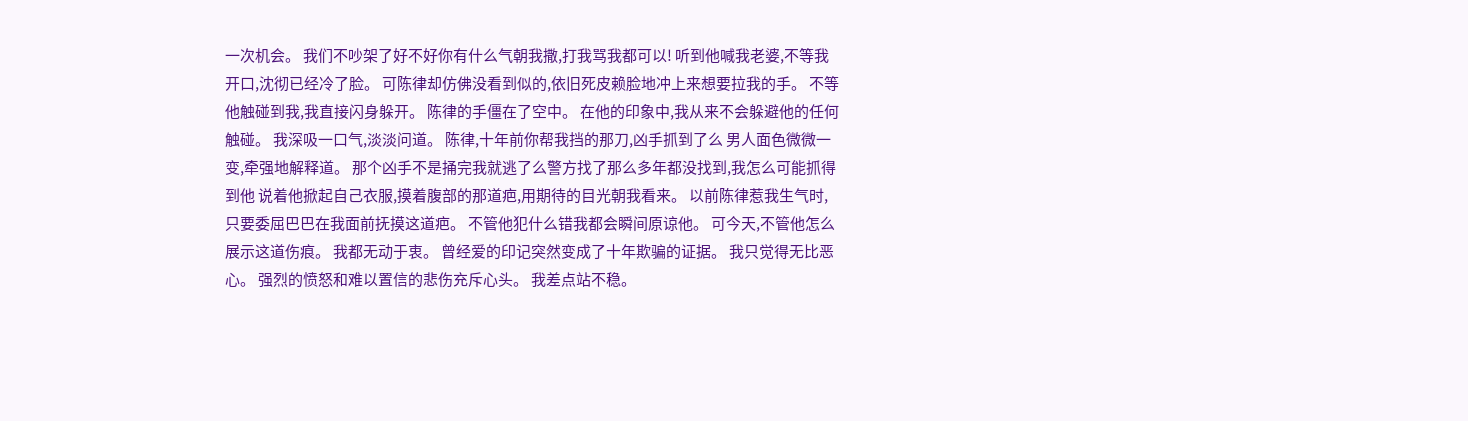一次机会。 我们不吵架了好不好你有什么气朝我撒,打我骂我都可以! 听到他喊我老婆,不等我开口,沈彻已经冷了脸。 可陈律却仿佛没看到似的,依旧死皮赖脸地冲上来想要拉我的手。 不等他触碰到我,我直接闪身躲开。 陈律的手僵在了空中。 在他的印象中,我从来不会躲避他的任何触碰。 我深吸一口气,淡淡问道。 陈律,十年前你帮我挡的那刀,凶手抓到了么 男人面色微微一变,牵强地解释道。 那个凶手不是捅完我就逃了么警方找了那么多年都没找到,我怎么可能抓得到他 说着他掀起自己衣服,摸着腹部的那道疤,用期待的目光朝我看来。 以前陈律惹我生气时,只要委屈巴巴在我面前抚摸这道疤。 不管他犯什么错我都会瞬间原谅他。 可今天,不管他怎么展示这道伤痕。 我都无动于衷。 曾经爱的印记突然变成了十年欺骗的证据。 我只觉得无比恶心。 强烈的愤怒和难以置信的悲伤充斥心头。 我差点站不稳。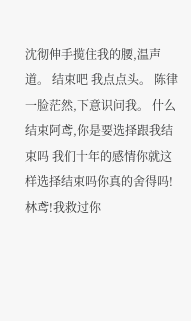沈彻伸手揽住我的腰,温声道。 结束吧 我点点头。 陈律一脸茫然,下意识问我。 什么结束阿鸢,你是要选择跟我结束吗 我们十年的感情你就这样选择结束吗你真的舍得吗! 林鸢!我救过你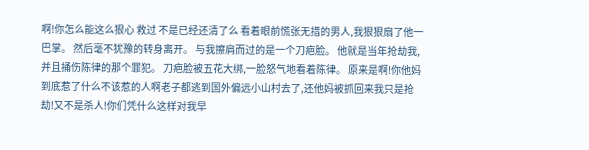啊!你怎么能这么狠心 救过 不是已经还清了么 看着眼前慌张无措的男人,我狠狠扇了他一巴掌。 然后毫不犹豫的转身离开。 与我擦肩而过的是一个刀疤脸。 他就是当年抢劫我,并且捅伤陈律的那个罪犯。 刀疤脸被五花大绑,一脸怒气地看着陈律。 原来是啊!你他妈到底惹了什么不该惹的人啊老子都逃到国外偏远小山村去了,还他妈被抓回来我只是抢劫!又不是杀人!你们凭什么这样对我早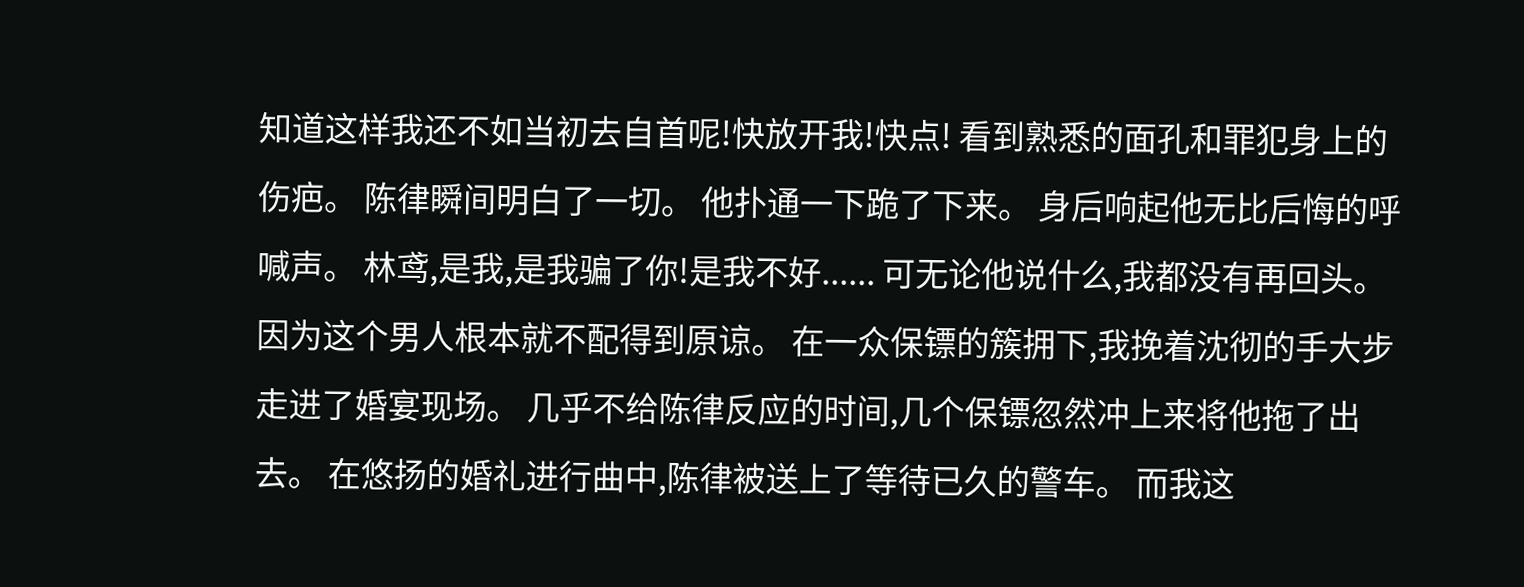知道这样我还不如当初去自首呢!快放开我!快点! 看到熟悉的面孔和罪犯身上的伤疤。 陈律瞬间明白了一切。 他扑通一下跪了下来。 身后响起他无比后悔的呼喊声。 林鸢,是我,是我骗了你!是我不好...... 可无论他说什么,我都没有再回头。 因为这个男人根本就不配得到原谅。 在一众保镖的簇拥下,我挽着沈彻的手大步走进了婚宴现场。 几乎不给陈律反应的时间,几个保镖忽然冲上来将他拖了出去。 在悠扬的婚礼进行曲中,陈律被送上了等待已久的警车。 而我这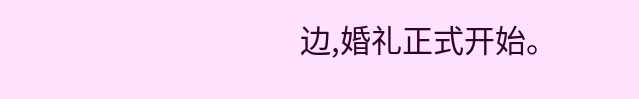边,婚礼正式开始。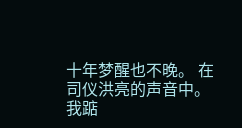十年梦醒也不晚。 在司仪洪亮的声音中。 我踮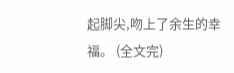起脚尖,吻上了余生的幸福。 (全文完)